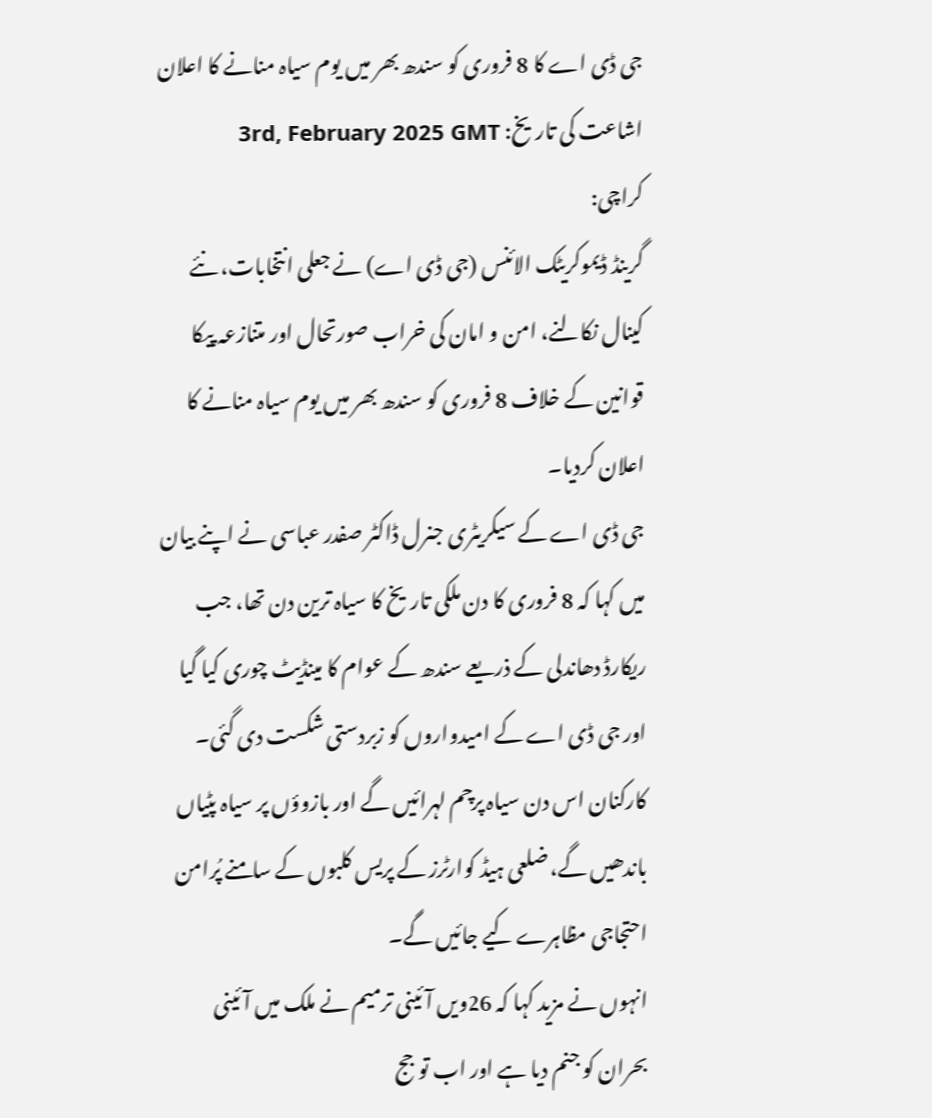جی ڈی اے کا 8 فروری کو سندھ بھر میں یوم سیاہ منانے کا اعلان
اشاعت کی تاریخ: 3rd, February 2025 GMT
کراچی:
گرینڈ ڈیموکریٹک الائنس (جی ڈی اے) نے جعلی انتخابات، نئے کینال نکالنے، امن و امان کی خراب صورتحال اور متنازعہ پیکا قوانین کے خلاف 8 فروری کو سندھ بھر میں یوم سیاہ منانے کا اعلان کردیا۔
جی ڈی اے کے سیکریٹری جنرل ڈاکٹر صفدر عباسی نے اپنے بیان میں کہا کہ 8 فروری کا دن ملکی تاریخ کا سیاہ ترین دن تھا، جب ریکارڈ دھاندلی کے ذریعے سندھ کے عوام کا مینڈیٹ چوری کیا گیا اور جی ڈی اے کے امیدواروں کو زبردستی شکست دی گئی۔ کارکنان اس دن سیاہ پرچم لہرائیں گے اور بازوؤں پر سیاہ پٹیاں باندھیں گے، ضلعی ہیڈ کوارٹرز کے پریس کلبوں کے سامنے پُرامن احتجاجی مظاہرے کیے جائیں گے۔
انہوں نے مزید کہا کہ 26ویں آئینی ترمیم نے ملک میں آئینی بحران کو جنم دیا ہے اور اب تو جج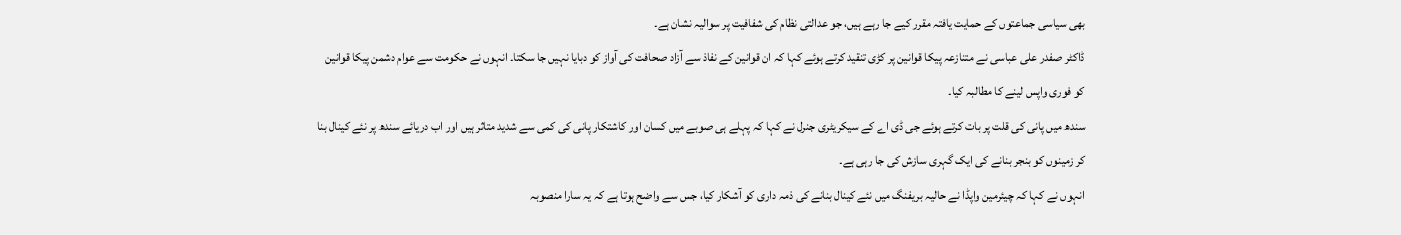بھی سیاسی جماعتوں کے حمایت یافتہ مقرر کیے جا رہے ہیں، جو عدالتی نظام کی شفافیت پر سوالیہ نشان ہے۔
ڈاکٹر صفدر علی عباسی نے متنازعہ پیکا قوانین پر کڑی تنقید کرتے ہوئے کہا کہ ان قوانین کے نفاذ سے آزاد صحافت کی آواز کو دبایا نہیں جا سکتا۔ انہوں نے حکومت سے عوام دشمن پیکا قوانین کو فوری واپس لینے کا مطالبہ کیا۔
سندھ میں پانی کی قلت پر بات کرتے ہوئے جی ڈی اے کے سیکریٹری جنرل نے کہا کہ پہلے ہی صوبے میں کسان اور کاشتکار پانی کی کمی سے شدید متاثر ہیں اور اب دریائے سندھ پر نئے کینال بنا کر زمینوں کو بنجر بنانے کی ایک گہری سازش کی جا رہی ہے۔
انہوں نے کہا کہ چیئرمین واپڈا نے حالیہ بریفنگ میں نئے کینال بنانے کی ذمہ داری کو آشکار کیا، جس سے واضح ہوتا ہے کہ یہ سارا منصوبہ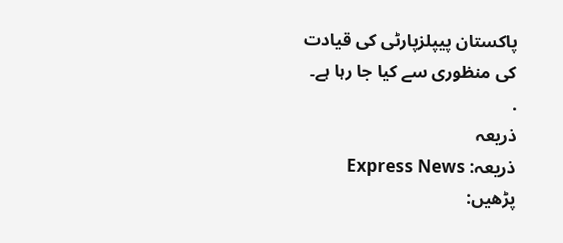پاکستان پیپلزپارٹی کی قیادت کی منظوری سے کیا جا رہا ہے۔
.
ذریعہ
ذریعہ: Express News
پڑھیں: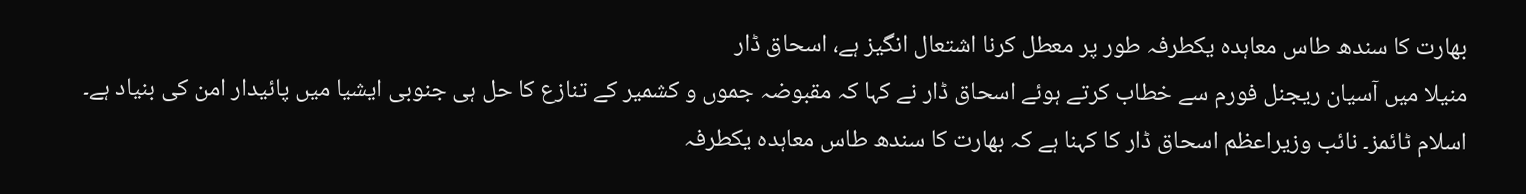بھارت کا سندھ طاس معاہدہ یکطرفہ طور پر معطل کرنا اشتعال انگیز ہے، اسحاق ڈار
منیلا میں آسیان ریجنل فورم سے خطاب کرتے ہوئے اسحاق ڈار نے کہا کہ مقبوضہ جموں و کشمیر کے تنازع کا حل ہی جنوبی ایشیا میں پائیدار امن کی بنیاد ہے۔ اسلام ٹائمز۔ نائب وزیراعظم اسحاق ڈار کا کہنا ہے کہ بھارت کا سندھ طاس معاہدہ یکطرفہ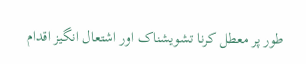طور پر معطل کرنا تشویشناک اور اشتعال انگیز اقدام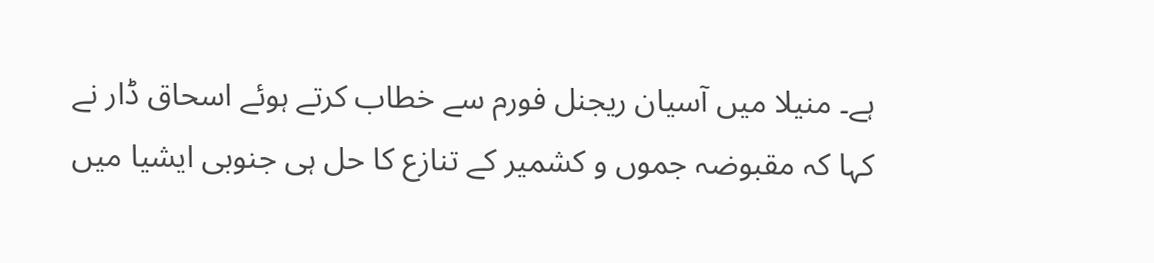ہے۔ منیلا میں آسیان ریجنل فورم سے خطاب کرتے ہوئے اسحاق ڈار نے کہا کہ مقبوضہ جموں و کشمیر کے تنازع کا حل ہی جنوبی ایشیا میں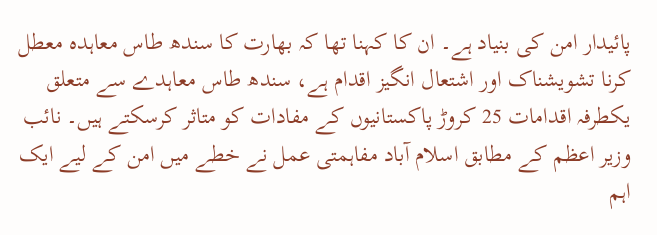پائیدار امن کی بنیاد ہے۔ ان کا کہنا تھا کہ بھارت کا سندھ طاس معاہدہ معطل کرنا تشویشناک اور اشتعال انگیز اقدام ہے، سندھ طاس معاہدے سے متعلق یکطرفہ اقدامات 25 کروڑ پاکستانیوں کے مفادات کو متاثر کرسکتے ہیں۔ نائب وزیر اعظم کے مطابق اسلام آباد مفاہمتی عمل نے خطے میں امن کے لیے ایک اہم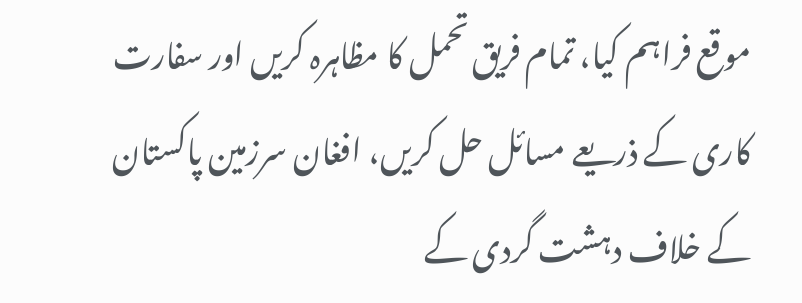موقع فراہم کیا، تمام فریق تحمل کا مظاہرہ کریں اور سفارت کاری کے ذریعے مسائل حل کریں، افغان سرزمین پاکستان کے خلاف دہشت گردی کے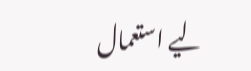لیے استعمال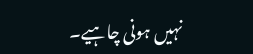نہیں ہونی چاہیے۔